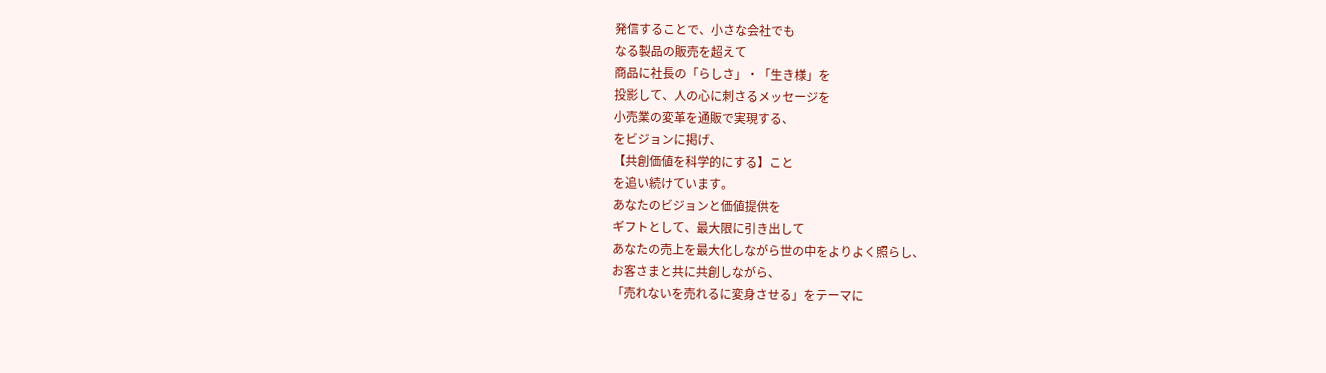発信することで、小さな会社でも
なる製品の販売を超えて
商品に社長の「らしさ」・「生き様」を
投影して、人の心に刺さるメッセージを
小売業の変革を通販で実現する、
をビジョンに掲げ、
【共創価値を科学的にする】こと
を追い続けています。
あなたのビジョンと価値提供を
ギフトとして、最大限に引き出して
あなたの売上を最大化しながら世の中をよりよく照らし、
お客さまと共に共創しながら、
「売れないを売れるに変身させる」をテーマに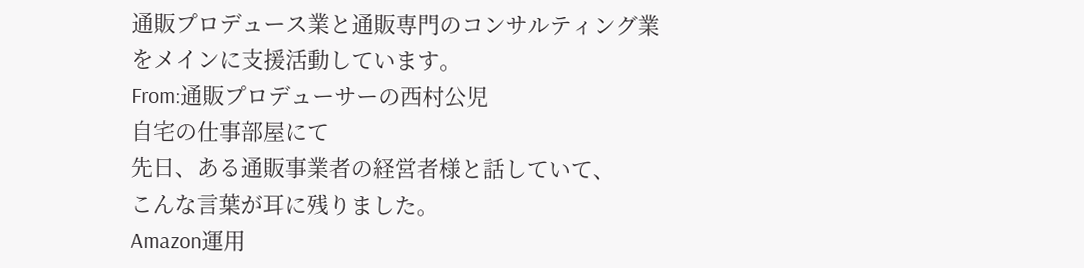通販プロデュース業と通販専門のコンサルティング業
をメインに支援活動しています。
From:通販プロデューサーの西村公児
自宅の仕事部屋にて
先日、ある通販事業者の経営者様と話していて、
こんな言葉が耳に残りました。
Amazon運用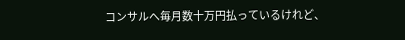コンサルへ毎月数十万円払っているけれど、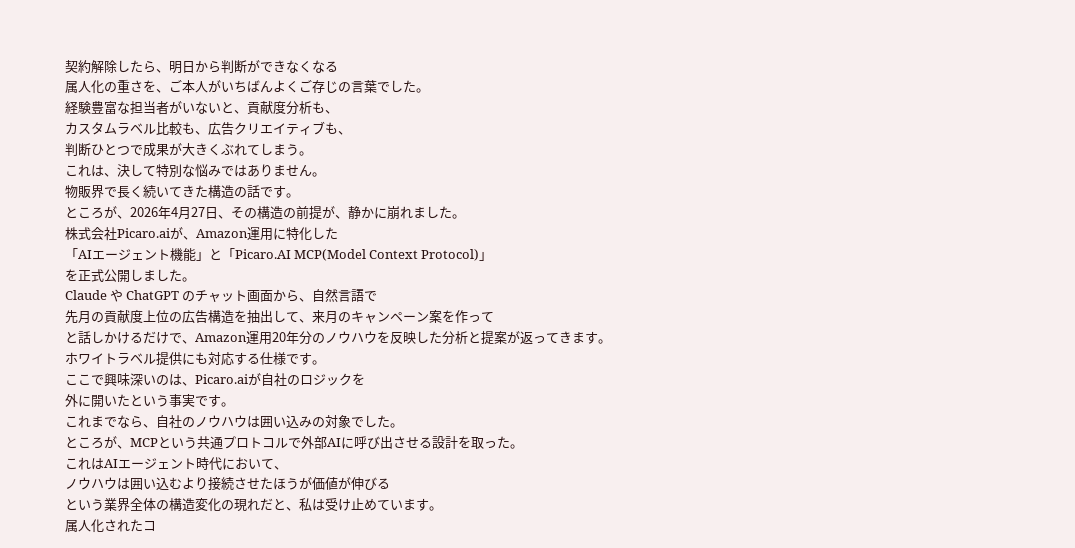契約解除したら、明日から判断ができなくなる
属人化の重さを、ご本人がいちばんよくご存じの言葉でした。
経験豊富な担当者がいないと、貢献度分析も、
カスタムラベル比較も、広告クリエイティブも、
判断ひとつで成果が大きくぶれてしまう。
これは、決して特別な悩みではありません。
物販界で長く続いてきた構造の話です。
ところが、2026年4月27日、その構造の前提が、静かに崩れました。
株式会社Picaro.aiが、Amazon運用に特化した
「AIエージェント機能」と「Picaro.AI MCP(Model Context Protocol)」
を正式公開しました。
Claude や ChatGPT のチャット画面から、自然言語で
先月の貢献度上位の広告構造を抽出して、来月のキャンペーン案を作って
と話しかけるだけで、Amazon運用20年分のノウハウを反映した分析と提案が返ってきます。
ホワイトラベル提供にも対応する仕様です。
ここで興味深いのは、Picaro.aiが自社のロジックを
外に開いたという事実です。
これまでなら、自社のノウハウは囲い込みの対象でした。
ところが、MCPという共通プロトコルで外部AIに呼び出させる設計を取った。
これはAIエージェント時代において、
ノウハウは囲い込むより接続させたほうが価値が伸びる
という業界全体の構造変化の現れだと、私は受け止めています。
属人化されたコ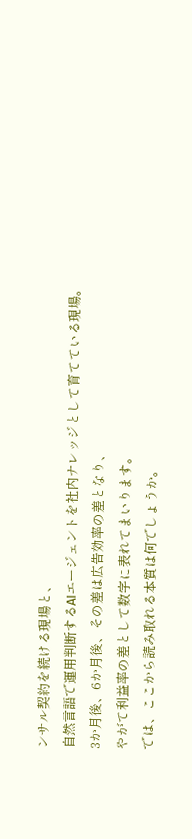ンサル契約を続ける現場と、
自然言語で運用判断するAIエージェントを社内ナレッジとして育てている現場。
3か月後、6か月後、その差は広告効率の差となり、
やがて利益率の差として数字に表れてまいります。
では、ここから読み取れる本質は何でしょうか。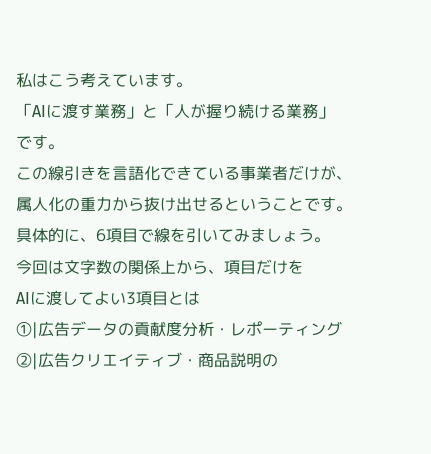私はこう考えています。
「AIに渡す業務」と「人が握り続ける業務」
です。
この線引きを言語化できている事業者だけが、
属人化の重力から抜け出せるということです。
具体的に、6項目で線を引いてみましょう。
今回は文字数の関係上から、項目だけを
AIに渡してよい3項目とは
①|広告データの貢献度分析・レポーティング
②|広告クリエイティブ・商品説明の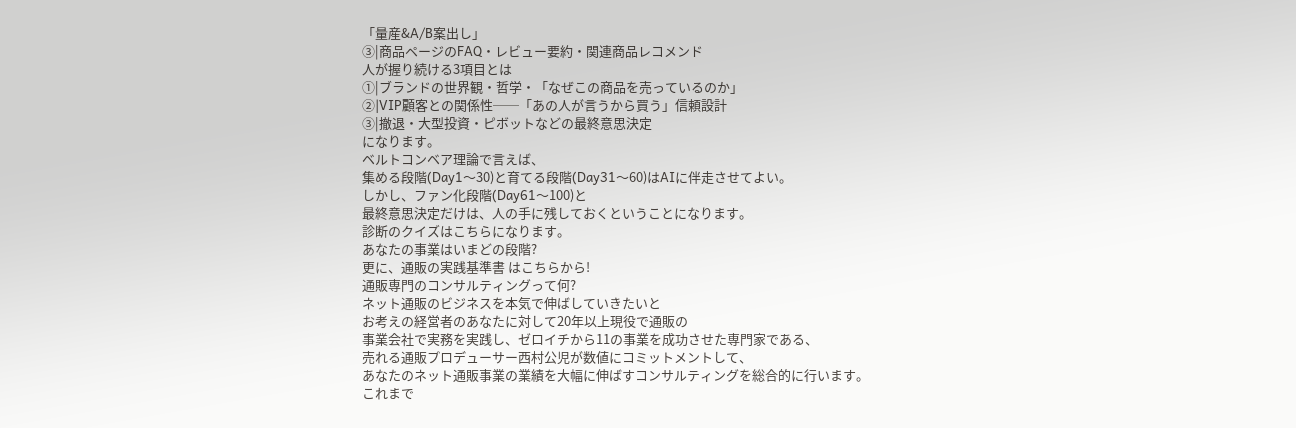「量産&A/B案出し」
③|商品ページのFAQ・レビュー要約・関連商品レコメンド
人が握り続ける3項目とは
①|ブランドの世界観・哲学・「なぜこの商品を売っているのか」
②|VIP顧客との関係性──「あの人が言うから買う」信頼設計
③|撤退・大型投資・ピボットなどの最終意思決定
になります。
ベルトコンベア理論で言えば、
集める段階(Day1〜30)と育てる段階(Day31〜60)はAIに伴走させてよい。
しかし、ファン化段階(Day61〜100)と
最終意思決定だけは、人の手に残しておくということになります。
診断のクイズはこちらになります。
あなたの事業はいまどの段階?
更に、通販の実践基準書 はこちらから!
通販専門のコンサルティングって何?
ネット通販のビジネスを本気で伸ばしていきたいと
お考えの経営者のあなたに対して20年以上現役で通販の
事業会社で実務を実践し、ゼロイチから11の事業を成功させた専門家である、
売れる通販プロデューサー西村公児が数値にコミットメントして、
あなたのネット通販事業の業績を大幅に伸ばすコンサルティングを総合的に行います。
これまで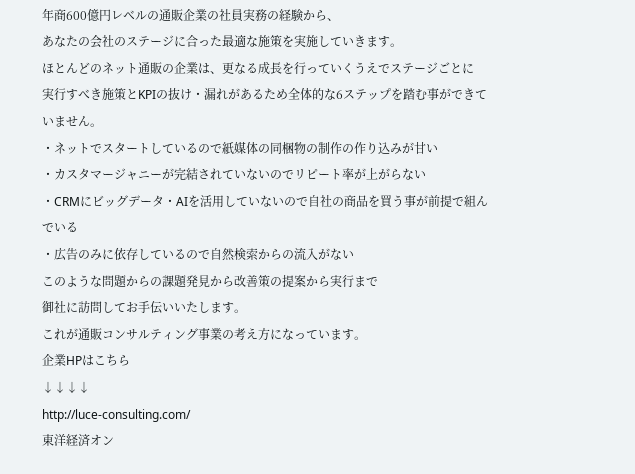年商600億円レベルの通販企業の社員実務の経験から、
あなたの会社のステージに合った最適な施策を実施していきます。
ほとんどのネット通販の企業は、更なる成長を行っていくうえでステージごとに
実行すべき施策とKPIの抜け・漏れがあるため全体的な6ステップを踏む事ができていません。
・ネットでスタートしているので紙媒体の同梱物の制作の作り込みが甘い
・カスタマージャニーが完結されていないのでリピート率が上がらない
・CRMにビッグデータ・AIを活用していないので自社の商品を買う事が前提で組んでいる
・広告のみに依存しているので自然検索からの流入がない
このような問題からの課題発見から改善策の提案から実行まで
御社に訪問してお手伝いいたします。
これが通販コンサルティング事業の考え方になっています。
企業HPはこちら
↓↓↓↓
http://luce-consulting.com/
東洋経済オン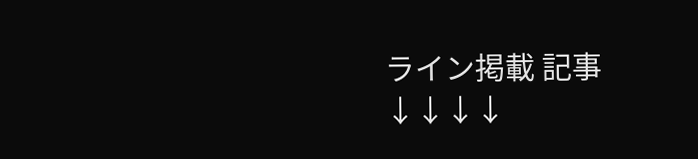ライン掲載 記事
↓↓↓↓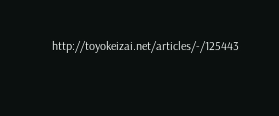http://toyokeizai.net/articles/-/125443